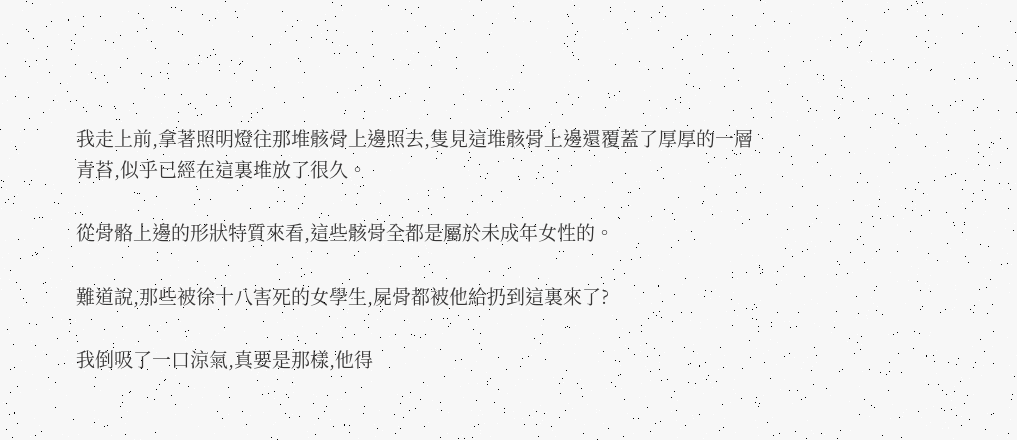我走上前,拿著照明燈往那堆骸骨上邊照去,隻見這堆骸骨上邊還覆蓋了厚厚的一層青苔,似乎已經在這裏堆放了很久。

從骨骼上邊的形狀特質來看,這些骸骨全都是屬於未成年女性的。

難道說,那些被徐十八害死的女學生,屍骨都被他給扔到這裏來了?

我倒吸了一口涼氣,真要是那樣,他得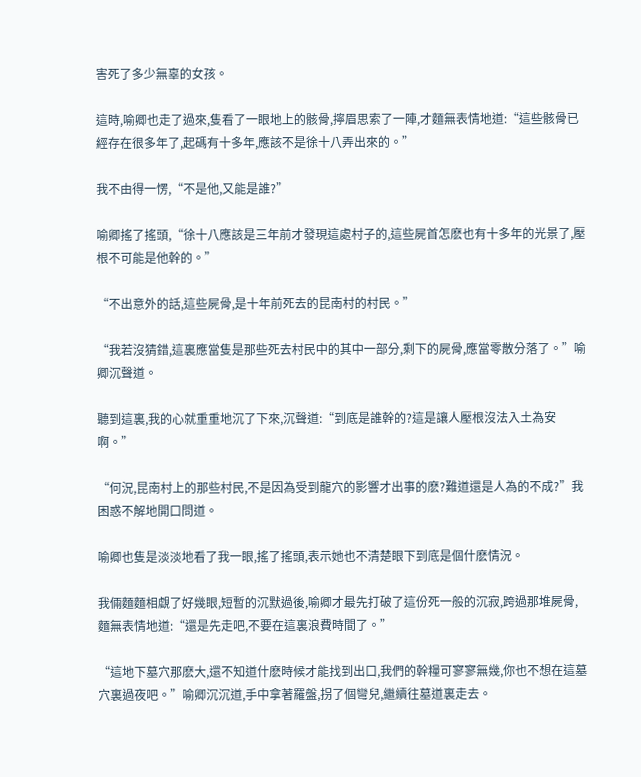害死了多少無辜的女孩。

這時,喻卿也走了過來,隻看了一眼地上的骸骨,擰眉思索了一陣,才麵無表情地道:“這些骸骨已經存在很多年了,起碼有十多年,應該不是徐十八弄出來的。”

我不由得一愣,“不是他,又能是誰?”

喻卿搖了搖頭,“徐十八應該是三年前才發現這處村子的,這些屍首怎麽也有十多年的光景了,壓根不可能是他幹的。”

“不出意外的話,這些屍骨,是十年前死去的昆南村的村民。”

“我若沒猜錯,這裏應當隻是那些死去村民中的其中一部分,剩下的屍骨,應當零散分落了。”喻卿沉聲道。

聽到這裏,我的心就重重地沉了下來,沉聲道:“到底是誰幹的?這是讓人壓根沒法入土為安啊。”

“何況,昆南村上的那些村民,不是因為受到龍穴的影響才出事的麽?難道還是人為的不成?”我困惑不解地開口問道。

喻卿也隻是淡淡地看了我一眼,搖了搖頭,表示她也不清楚眼下到底是個什麽情況。

我倆麵麵相覷了好幾眼,短暫的沉默過後,喻卿才最先打破了這份死一般的沉寂,跨過那堆屍骨,麵無表情地道:“還是先走吧,不要在這裏浪費時間了。”

“這地下墓穴那麽大,還不知道什麽時候才能找到出口,我們的幹糧可寥寥無幾,你也不想在這墓穴裏過夜吧。”喻卿沉沉道,手中拿著羅盤,拐了個彎兒,繼續往墓道裏走去。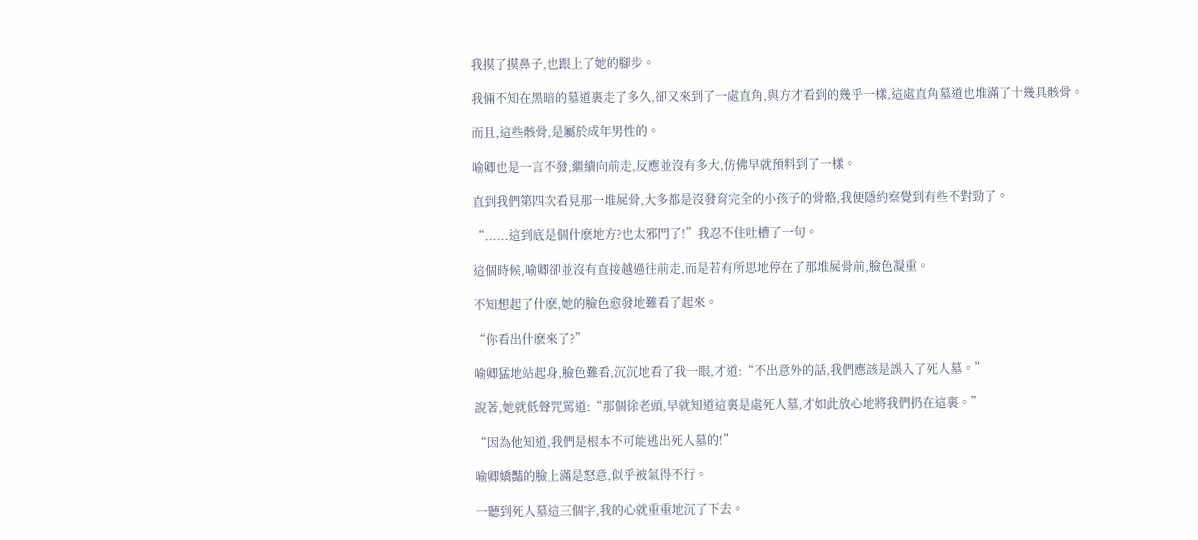我摸了摸鼻子,也跟上了她的腳步。

我倆不知在黑暗的墓道裏走了多久,卻又來到了一處直角,與方才看到的幾乎一樣,這處直角墓道也堆滿了十幾具骸骨。

而且,這些骸骨,是屬於成年男性的。

喻卿也是一言不發,繼續向前走,反應並沒有多大,仿佛早就預料到了一樣。

直到我們第四次看見那一堆屍骨,大多都是沒發育完全的小孩子的骨骼,我便隱約察覺到有些不對勁了。

“......這到底是個什麽地方?也太邪門了!”我忍不住吐槽了一句。

這個時候,喻卿卻並沒有直接越過往前走,而是若有所思地停在了那堆屍骨前,臉色凝重。

不知想起了什麽,她的臉色愈發地難看了起來。

“你看出什麽來了?”

喻卿猛地站起身,臉色難看,沉沉地看了我一眼,才道:“不出意外的話,我們應該是誤入了死人墓。”

說著,她就低聲咒罵道:“那個徐老頭,早就知道這裏是處死人墓,才如此放心地將我們扔在這裏。”

“因為他知道,我們是根本不可能逃出死人墓的!”

喻卿嬌豔的臉上滿是怒意,似乎被氣得不行。

一聽到死人墓這三個字,我的心就重重地沉了下去。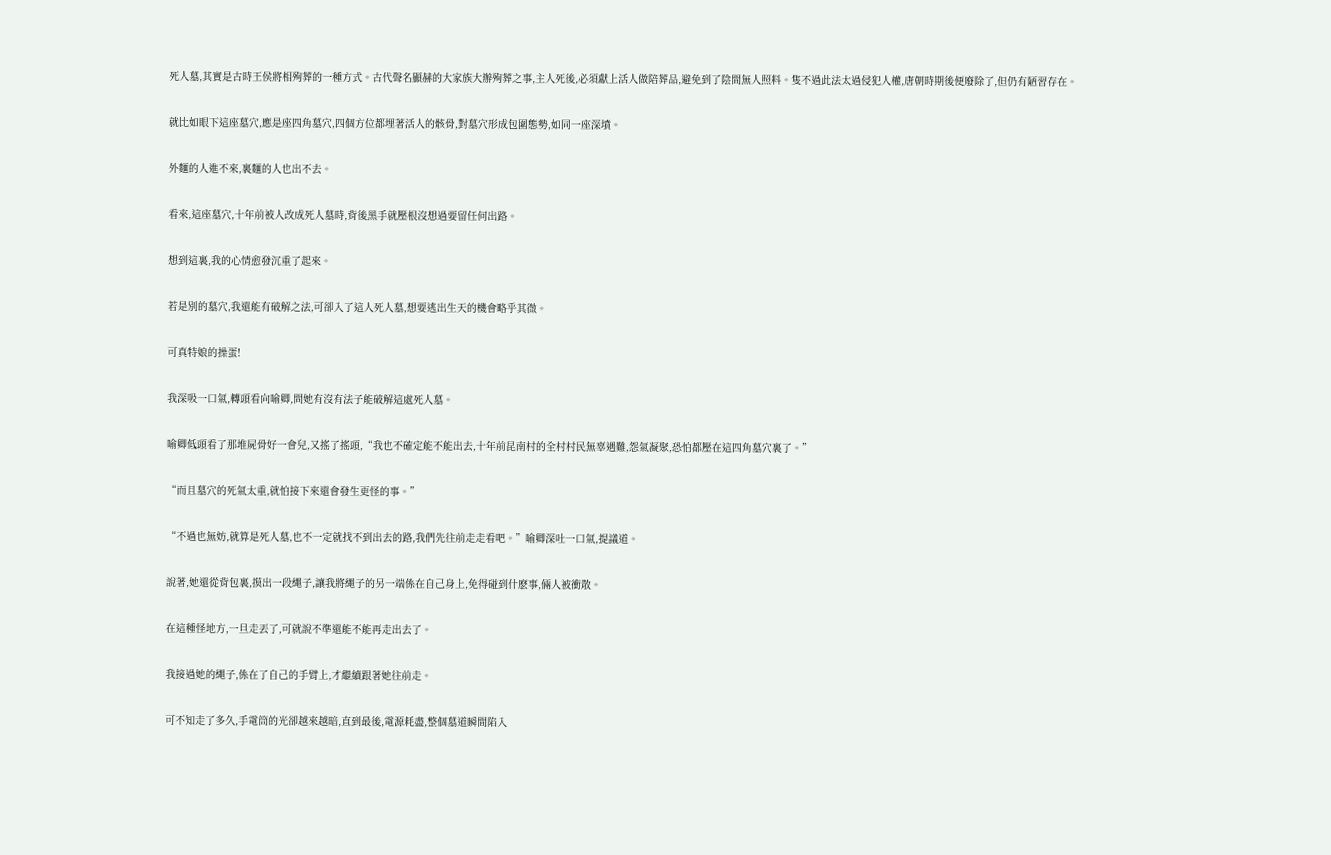死人墓,其實是古時王侯將相殉葬的一種方式。古代聲名顯赫的大家族大辦殉葬之事,主人死後,必須獻上活人做陪葬品,避免到了陰間無人照料。隻不過此法太過侵犯人權,唐朝時期後便廢除了,但仍有陋習存在。

就比如眼下這座墓穴,應是座四角墓穴,四個方位都埋著活人的骸骨,對墓穴形成包圍態勢,如同一座深墳。

外麵的人進不來,裏麵的人也出不去。

看來,這座墓穴,十年前被人改成死人墓時,背後黑手就壓根沒想過要留任何出路。

想到這裏,我的心情愈發沉重了起來。

若是別的墓穴,我還能有破解之法,可卻入了這人死人墓,想要逃出生天的機會略乎其微。

可真特娘的操蛋!

我深吸一口氣,轉頭看向喻卿,問她有沒有法子能破解這處死人墓。

喻卿低頭看了那堆屍骨好一會兒,又搖了搖頭,“我也不確定能不能出去,十年前昆南村的全村村民無辜遇難,怨氣凝聚,恐怕都壓在這四角墓穴裏了。”

“而且墓穴的死氣太重,就怕接下來還會發生更怪的事。”

“不過也無妨,就算是死人墓,也不一定就找不到出去的路,我們先往前走走看吧。”喻卿深吐一口氣,提議道。

說著,她還從背包裏,摸出一段繩子,讓我將繩子的另一端係在自己身上,免得碰到什麽事,倆人被衝散。

在這種怪地方,一旦走丟了,可就說不準還能不能再走出去了。

我接過她的繩子,係在了自己的手臂上,才繼續跟著她往前走。

可不知走了多久,手電筒的光卻越來越暗,直到最後,電源耗盡,整個墓道瞬間陷入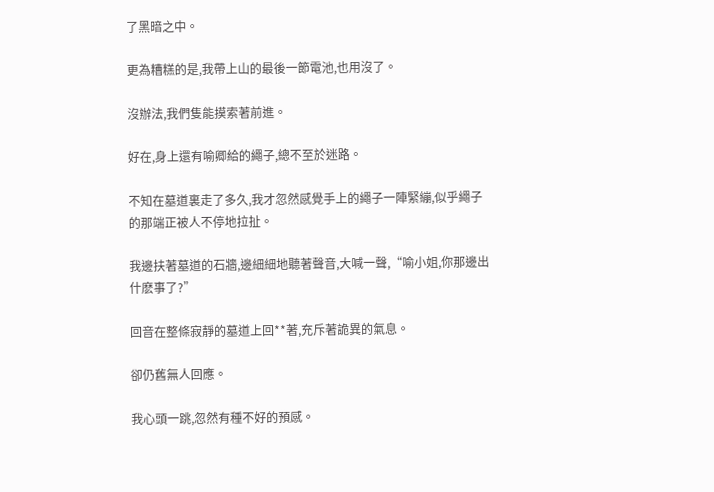了黑暗之中。

更為糟糕的是,我帶上山的最後一節電池,也用沒了。

沒辦法,我們隻能摸索著前進。

好在,身上還有喻卿給的繩子,總不至於迷路。

不知在墓道裏走了多久,我才忽然感覺手上的繩子一陣緊繃,似乎繩子的那端正被人不停地拉扯。

我邊扶著墓道的石牆,邊細細地聽著聲音,大喊一聲,“喻小姐,你那邊出什麽事了?”

回音在整條寂靜的墓道上回**著,充斥著詭異的氣息。

卻仍舊無人回應。

我心頭一跳,忽然有種不好的預感。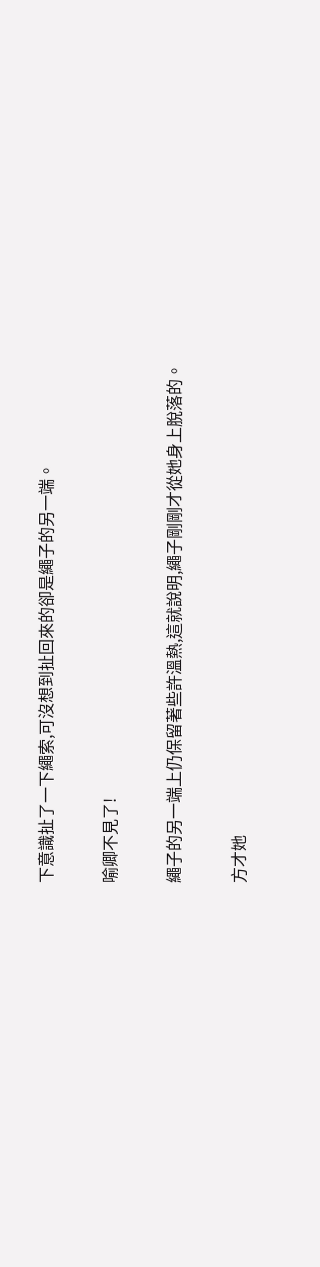下意識扯了一下繩索,可沒想到扯回來的卻是繩子的另一端。

喻卿不見了!

繩子的另一端上仍保留著些許溫熱,這就說明,繩子剛剛才從她身上脫落的。

方才她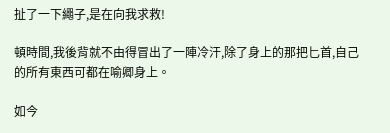扯了一下繩子,是在向我求救!

頓時間,我後背就不由得冒出了一陣冷汗,除了身上的那把匕首,自己的所有東西可都在喻卿身上。

如今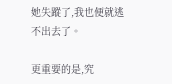她失蹤了,我也便就逃不出去了。

更重要的是,究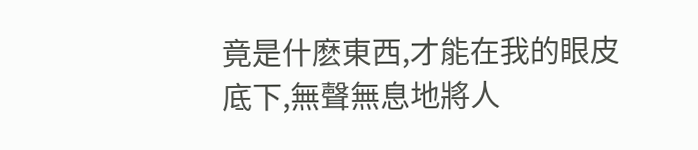竟是什麽東西,才能在我的眼皮底下,無聲無息地將人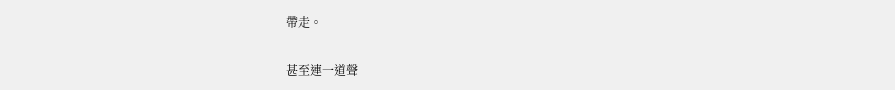帶走。

甚至連一道聲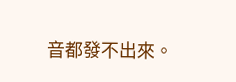音都發不出來。